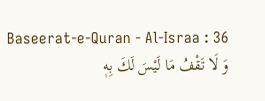Baseerat-e-Quran - Al-Israa : 36
وَ لَا تَقْفُ مَا لَیْسَ لَكَ بِهٖ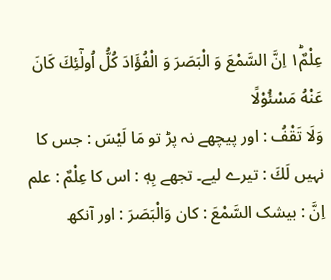عِلْمٌ١ؕ اِنَّ السَّمْعَ وَ الْبَصَرَ وَ الْفُؤَادَ كُلُّ اُولٰٓئِكَ كَانَ عَنْهُ مَسْئُوْلًا
وَلَا تَقْفُ : اور پیچھے نہ پڑ تو مَا لَيْسَ : جس کا نہیں لَكَ : تیرے لیے۔ تجھے بِهٖ : اس کا عِلْمٌ : علم اِنَّ : بیشک السَّمْعَ : کان وَالْبَصَرَ : اور آنکھ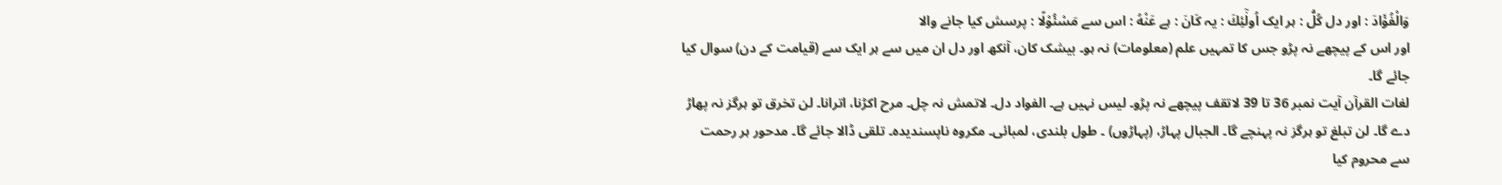وَالْفُؤَادَ : اور دل كُلُّ : ہر ایک اُولٰٓئِكَ : یہ كَانَ : ہے عَنْهُ : اس سے مَسْئُوْلًا : پرسش کیا جانے والا
اور اس کے پیچھے نہ پڑو جس کا تمہیں علم (معلومات) نہ ہو۔ بیشک کان، آنکھ اور دل ان میں سے ہر ایک سے (قیامت کے دن) سوال کیا جائے گا۔
لغات القرآن آیت نمبر 36 تا 39 لاتقف پیچھے نہ پڑو۔ لیس نہیں ہے۔ الفواد دل۔ لاتمش نہ چل۔ مرح اکڑنا، اترانا۔ لن تخرق تو ہرگز نہ پھاڑ دے گا۔ لن تبلغ تو ہرگز نہ پہنچے گا۔ الجبال پہاڑ، (پہاڑوں) ۔ طول بلندی، لمبائی۔ مکروہ ناپسندیدہ۔ تلقی ڈالا جائے گا۔ مدحور ہر رحمت سے محروم کیا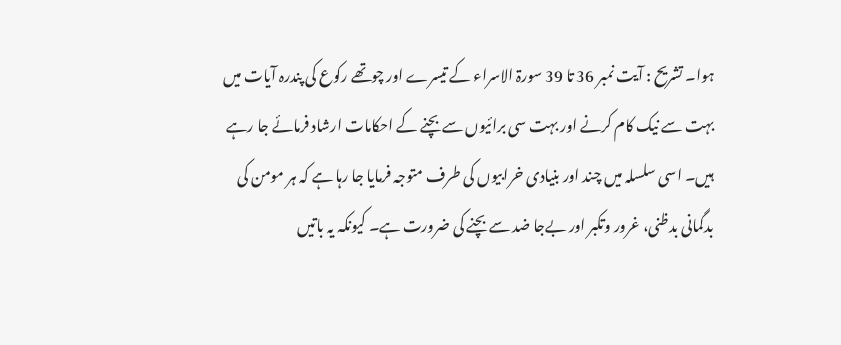ہوا۔ تشریح : آیت نمبر 36 تا 39 سورۃ الاسراء کے تیسرے اور چوتھے رکوع کی پندرہ آیات میں بہت سے نیک کام کرنے اور بہت سی برائیوں سے بچنے کے احکامات ارشاد فرمائے جا رہے ہیں۔ اسی سلسلہ میں چند اور بنیادی خرابیوں کی طرف متوجہ فرمایا جا رہا ہے کہ ہر مومن کی بدگمانی بدظنی، غرور وتکبر اور بےجا ضد سے بچنے کی ضرورت ہے۔ کیونکہ یہ باتیں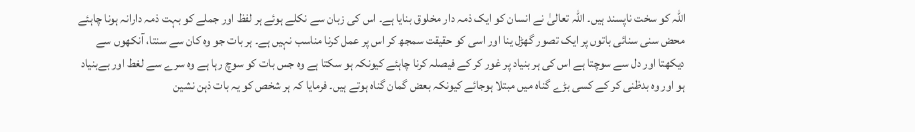اللہ کو سخت ناپسند ہیں۔ اللہ تعالیٰ نے انسان کو ایک ذمہ دار مخلوق بنایا ہے۔ اس کی زبان سے نکلے ہوئے ہر لفظ اور جملے کو بہت ذمہ دارانہ ہونا چاہئے محض سنی سنائی باتوں پر ایک تصور گھڑل ینا اور اسی کو حقیقت سمجھ کر اس پر عمل کرنا مناسب نہیں ہے۔ ہر بات جو وہ کان سے سنتا، آنکھوں سے دیکھتا اور دل سے سوچتا ہے اس کی ہر بنیاد پر غور کر کے فیصلہ کرنا چاہئے کیونکہ ہو سکتا ہے وہ جس بات کو سوچ رہا ہے وہ سرے سے لغط اور بےبنیاد ہو اور وہ بدظنی کر کے کسی بڑے گناہ میں مبتلا ہوجائے کیونکہ بعض گمان گناہ ہوتے ہیں۔ فرمایا کہ ہر شخص کو یہ بات ذہن نشین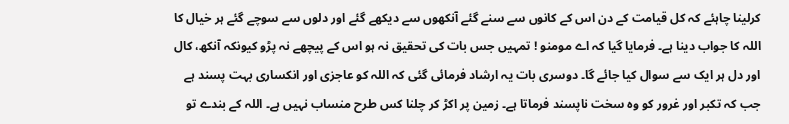کرلینا چاہئے کہ کل قیامت کے دن اس کے کانوں سے سنے گئے آنکھوں سے دیکھے گئے اور دلوں سے سوچے گئے ہر خیال کا اللہ کا جواب دینا ہے۔ فرمایا گیا کہ اے مومنو ! تمہیں جس بات کی تحقیق نہ ہو اس کے پیچھے نہ پڑو کیونکہ آنکھ، کال اور دل ہر ایک سے سوال کیا جائے گا۔ دوسری بات یہ ارشاد فرمائی گئی کہ اللہ کو عاجزی اور انکساری بہت پسند ہے جب کہ تکبر اور غرور کو وہ سخت ناپسند فرماتا ہے۔ زمین پر اکڑ کر چلنا کس طرح منساب نہیں ہے۔ اللہ کے بندے تو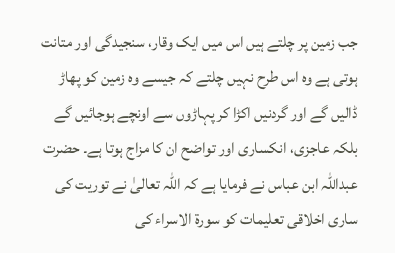جب زمین پر چلتے ہیں اس میں ایک وقار، سنجیدگی اور متانت ہوتی ہے وہ اس طرح نہیں چلتے کہ جیسے وہ زمین کو پھاڑ ڈالیں گے اور گردنیں اکڑا کر پہاڑوں سے اونچے ہوجائیں گے بلکہ عاجزی، انکساری اور تواضح ان کا مزاج ہوتا ہے۔ حضرت عبداللہ ابن عباس نے فرمایا ہے کہ اللہ تعالیٰ نے توریت کی ساری اخلاقی تعلیمات کو سورة الاسراء کی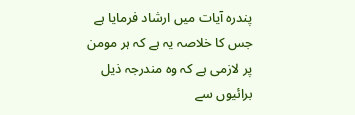پندرہ آیات میں ارشاد فرمایا ہے جس کا خلاصہ یہ ہے کہ ہر مومن پر لازمی ہے کہ وہ مندرجہ ذیل برائیوں سے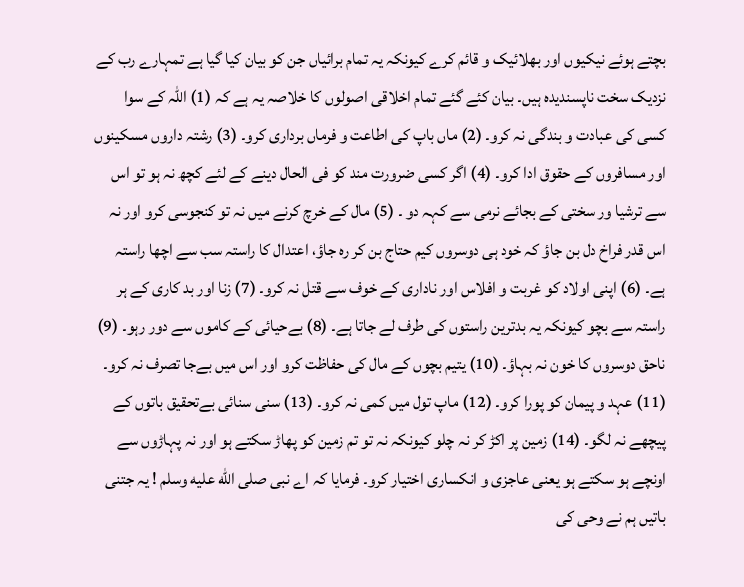بچتے ہوئے نیکیوں اور بھلائیک و قائم کرے کیونکہ یہ تمام برائیاں جن کو بیان کیا گیا ہے تمہارے رب کے نزدیک سخت ناپسندیدہ ہیں۔ بیان کئے گئے تمام اخلاقی اصولوں کا خلاصہ یہ ہے کہ (1) اللہ کے سوا کسی کی عبادت و بندگی نہ کرو۔ (2) ماں باپ کی اطاعت و فرماں برداری کرو۔ (3) رشتہ داروں مسکینوں اور مسافروں کے حقوق ادا کرو۔ (4) اگر کسی ضرورت مند کو فی الحال دینے کے لئے کچھ نہ ہو تو اس سے ترشیا ور سختی کے بجائے نرمی سے کہہ دو ۔ (5) مال کے خرچ کرنے میں نہ تو کنجوسی کرو اور نہ اس قدر فراخ دل بن جاؤ کہ خود ہی دوسروں کیم حتاج بن کر رہ جاؤ، اعتدال کا راستہ سب سے اچھا راستہ ہے۔ (6) اپنی اولاد کو غربت و افلاس اور ناداری کے خوف سے قتل نہ کرو۔ (7) زنا اور بد کاری کے ہر راستہ سے بچو کیونکہ یہ بدترین راستوں کی طرف لے جاتا ہے۔ (8) بےحیائی کے کاموں سے دور رہو۔ (9) ناحق دوسروں کا خون نہ بہاؤ۔ (10) یتیم بچوں کے مال کی حفاظت کرو اور اس میں بےجا تصرف نہ کرو۔ (11) عہد و پیمان کو پورا کرو۔ (12) ماپ تول میں کمی نہ کرو۔ (13) سنی سنائی بےتحقیق باتوں کے پیچھے نہ لگو۔ (14) زمین پر اکڑ کر نہ چلو کیونکہ نہ تو تم زمین کو پھاڑ سکتے ہو اور نہ پہاڑوں سے اونچے ہو سکتے ہو یعنی عاجزی و انکساری اختیار کرو۔ فرمایا کہ اے نبی صلى الله عليه وسلم ! یہ جتنی باتیں ہم نے وحی کی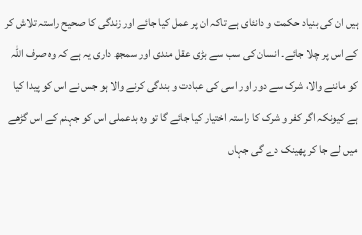ہیں ان کی بنیاد حکمت و دانئای ہے تاکہ ان پر عمل کیا جائے اور زندگی کا صحیح راستہ تلاش کر کے اس پر چلا جائے۔ انسان کی سب سے بڑی عقل مندی اور سمجھ داری یہ ہے کہ وہ صرف اللہ کو ماننے والا، شرک سے دور اور اسی کی عبادت و بندگی کرنے والا ہو جس نے اس کو پیدا کیا ہے کیونکہ اگر کفر و شرک کا راستہ اختیار کیا جائے گا تو وہ بدعملی اس کو جہنم کے اس گڑھے میں لے جا کر پھینک دے گی جہاں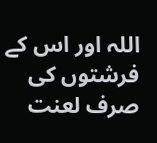اللہ اور اس کے فرشتوں کی صرف لعنت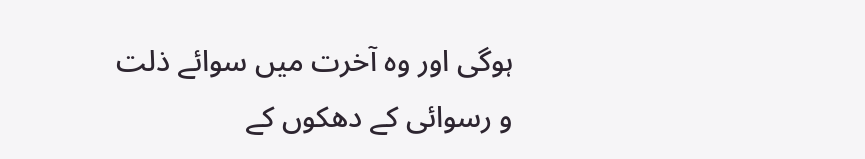ہوگی اور وہ آخرت میں سوائے ذلت و رسوائی کے دھکوں کے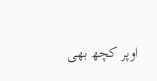اوپر کچھ بھی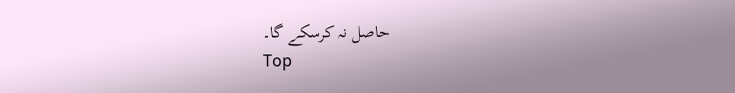حاصل نہ کرسکے گا۔
Top